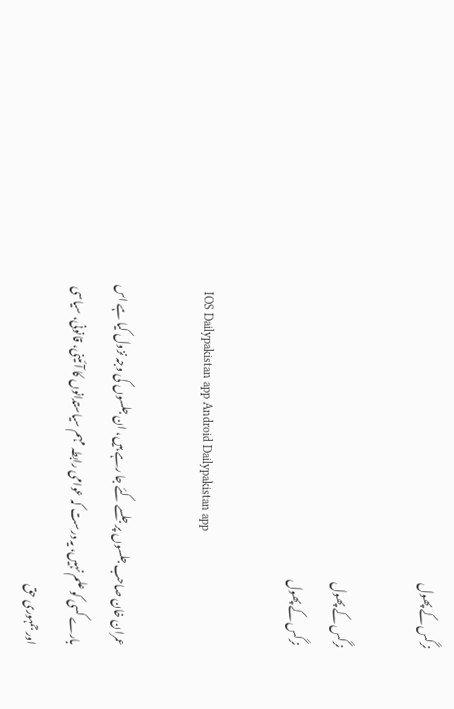نرگس کے پھول

نرگس کے پھول
 نرگس کے پھول

  IOS Dailypakistan app Android Dailypakistan app

عمران خان صاحب جلسوں پر جلسے کئے جا رہے ہیں، ان جلسوں کی وجہ نزول کیا ہے اس بارے کسی کو علم نہیں، یہ درست کہ عوامی رابطہ مہم سیاستدانوں کا آئینی، قانونی، سیاسی اور جمہوری حق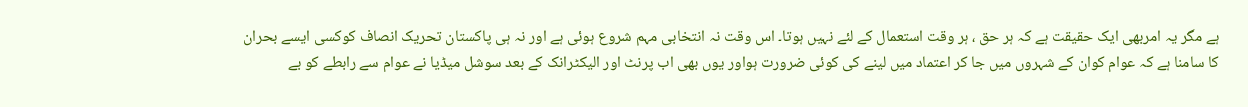ہے مگر یہ امربھی ایک حقیقت ہے کہ ہر حق ، ہر وقت استعمال کے لئے نہیں ہوتا۔ اس وقت نہ انتخابی مہم شروع ہوئی ہے اور نہ ہی پاکستان تحریک انصاف کوکسی ایسے بحران کا سامنا ہے کہ عوام کوان کے شہروں میں جا کر اعتماد میں لینے کی کوئی ضرورت ہواور یوں بھی اب پرنٹ اور الیکٹرانک کے بعد سوشل میڈیا نے عوام سے رابطے کو بے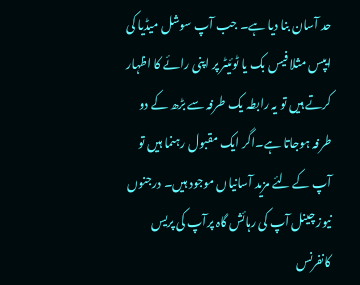حد آسان بنا دیا ہے۔ جب آپ سوشل میڈیا کی ایپس مثلا فیس بک یا ٹوئیٹر پر اپنی رائے کا اظہار کرتے ہیں تو یہ رابطہ یک طرفہ سے بڑھ کے دو طرفہ ہوجاتا ہے۔اگر ایک مقبول رہنما ہیں تو آپ کے لئے مزید آسانیاں موجود ہیں۔ درجنوں نیوز چینل آپ کی رہائش گاہ پرآپ کی پریس کانفرنس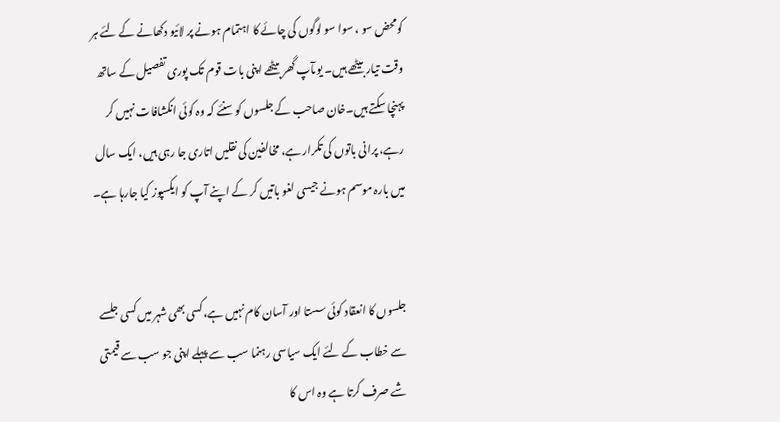کومحض سو ، سوا سو لوگوں کی چائے کا اہتمام ہونے پر لائیو دکھانے کے لئے ہر وقت تیار بیٹھے ہیں۔ یوںآپ گھر بیٹھے اپنی بات قوم تک پوری تفصیل کے ساتھ پہنچا سکتے ہیں۔خان صاحب کے جلسوں کو سنئے کہ وہ کوئی انکشافات نہیں کر رہے، پرانی باتوں کی تکرار ہے، مخالفین کی نقلیں اتاری جا رہی ہیں، ایک سال میں بارہ موسم ہونے جیسی لغو باتیں کر کے اپنے آپ کو ایکسپوز کیا جارہا ہے۔


جلسوں کا انعقاد کوئی سستا اور آسان کام نہیں ہے،کسی بھی شہر میں کسی جلسے سے خطاب کے لئے ایک سیاسی رہنما سب سے پہلے اپنی جو سب سے قیمتی شے صرف کرتا ہے وہ اس کا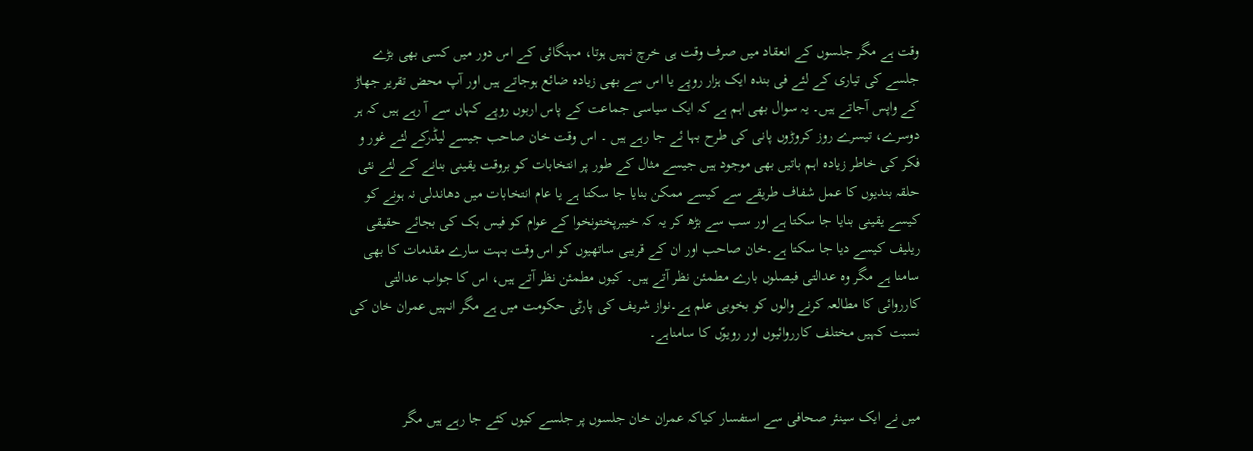وقت ہے مگر جلسوں کے انعقاد میں صرف وقت ہی خرچ نہیں ہوتا، مہنگائی کے اس دور میں کسی بھی بڑے جلسے کی تیاری کے لئے فی بندہ ایک ہزار روپے یا اس سے بھی زیادہ ضائع ہوجاتے ہیں اور آپ محض تقریر جھاڑ کے واپس آجاتے ہیں۔ یہ سوال بھی اہم ہے کہ ایک سیاسی جماعت کے پاس اربوں روپے کہاں سے آ رہے ہیں کہ ہر دوسرے، تیسرے روز کروڑوں پانی کی طرح بہا ئے جا رہے ہیں ۔ اس وقت خان صاحب جیسے لیڈرکے لئے غور و فکر کی خاطر زیادہ اہم باتیں بھی موجود ہیں جیسے مثال کے طور پر انتخابات کو بروقت یقینی بنانے کے لئے نئی حلقہ بندیوں کا عمل شفاف طریقے سے کیسے ممکن بنایا جا سکتا ہے یا عام انتخابات میں دھاندلی نہ ہونے کو کیسے یقینی بنایا جا سکتا ہے اور سب سے بڑھ کر یہ کہ خیبرپختونخوا کے عوام کو فیس بک کی بجائے حقیقی ریلیف کیسے دیا جا سکتا ہے۔خان صاحب اور ان کے قریبی ساتھیوں کو اس وقت بہت سارے مقدمات کا بھی سامنا ہے مگر وہ عدالتی فیصلوں بارے مطمئن نظر آتے ہیں۔ کیوں مطمئن نظر آتے ہیں، اس کا جواب عدالتی کارروائی کا مطالعہ کرنے والوں کو بخوبی علم ہے۔نواز شریف کی پارٹی حکومت میں ہے مگر انہیں عمران خان کی نسبت کہیں مختلف کارروائیوں اور رویوّں کا سامناہے۔


میں نے ایک سینئر صحافی سے استفسار کیاکہ عمران خان جلسوں پر جلسے کیوں کئے جا رہے ہیں مگر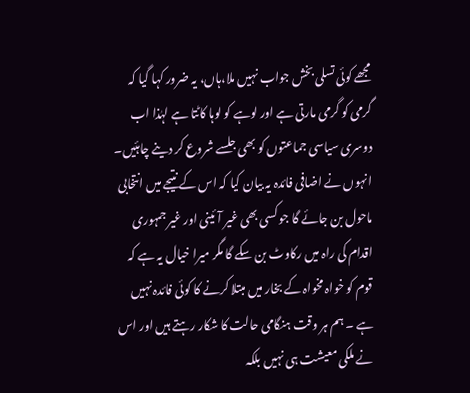مجھے کوئی تسلی بخش جواب نہیں ملا،ہاں، یہ ضرور کہا گیا کہ گرمی کو گرمی مارتی ہے اور لوہے کو لوہا کاٹتا ہے لہٰذا اب دوسری سیاسی جماعتوں کو بھی جلسے شروع کر دینے چاہئیں۔ انہوں نے اضافی فائدہ یہ بیان کیا کہ اس کے نتیجے میں انتخابی ماحول بن جائے گا جو کسی بھی غیر آئینی اور غیر جمہوری اقدام کی راہ میں رکاوٹ بن سکے گا مگر میرا خیال یہ ہے کہ قوم کو خواہ مخواہ کے بخار میں مبتلا کرنے کا کوئی فائدہ نہیں ہے ۔ ہم ہر وقت ہنگامی حالت کا شکار رہتے ہیں اور اس نے ملکی معیشت ہی نہیں بلکہ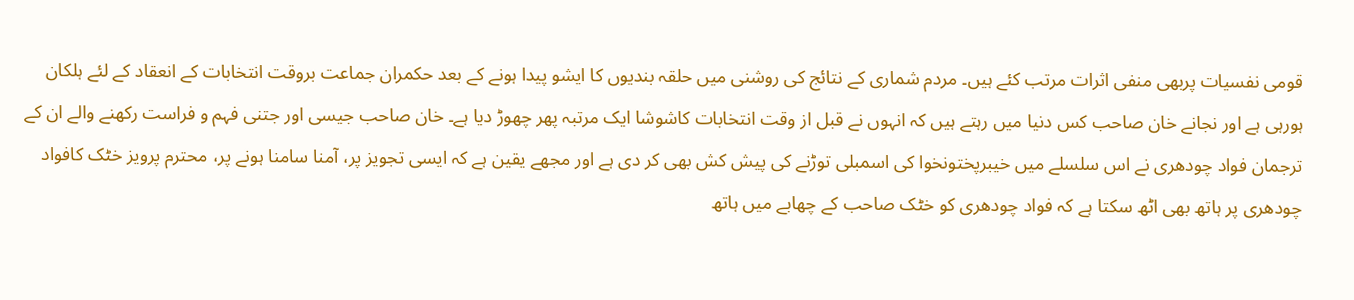قومی نفسیات پربھی منفی اثرات مرتب کئے ہیں۔ مردم شماری کے نتائج کی روشنی میں حلقہ بندیوں کا ایشو پیدا ہونے کے بعد حکمران جماعت بروقت انتخابات کے انعقاد کے لئے ہلکان ہورہی ہے اور نجانے خان صاحب کس دنیا میں رہتے ہیں کہ انہوں نے قبل از وقت انتخابات کاشوشا ایک مرتبہ پھر چھوڑ دیا ہے۔ خان صاحب جیسی اور جتنی فہم و فراست رکھنے والے ان کے ترجمان فواد چودھری نے اس سلسلے میں خیبرپختونخوا کی اسمبلی توڑنے کی پیش کش بھی کر دی ہے اور مجھے یقین ہے کہ ایسی تجویز پر، آمنا سامنا ہونے پر، محترم پرویز خٹک کافواد چودھری پر ہاتھ بھی اٹھ سکتا ہے کہ فواد چودھری کو خٹک صاحب کے چھابے میں ہاتھ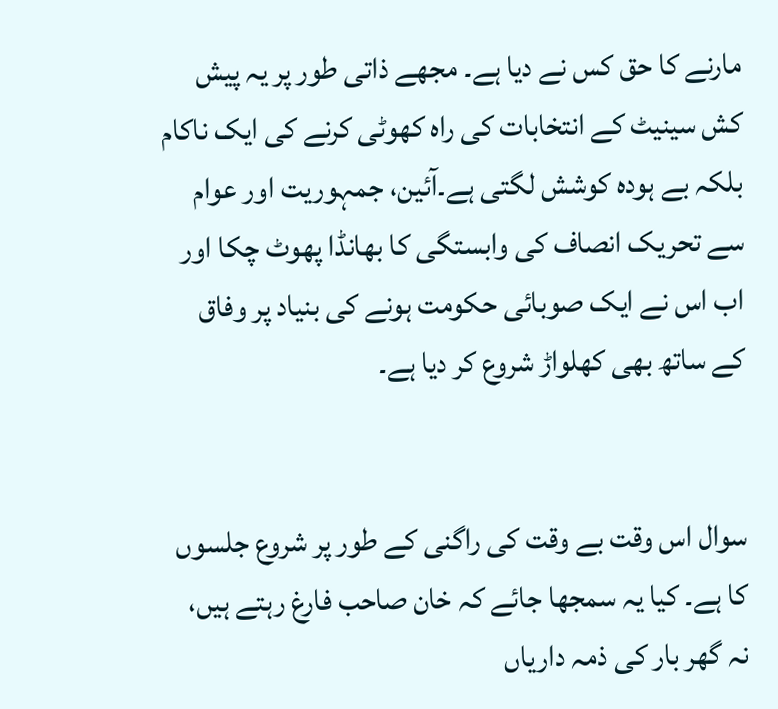مارنے کا حق کس نے دیا ہے۔ مجھے ذاتی طور پر یہ پیش کش سینیٹ کے انتخابات کی راہ کھوٹی کرنے کی ایک ناکام بلکہ بے ہودہ کوشش لگتی ہے۔آئین، جمہوریت اور عوام سے تحریک انصاف کی وابستگی کا بھانڈا پھوٹ چکا اور اب اس نے ایک صوبائی حکومت ہونے کی بنیاد پر وفاق کے ساتھ بھی کھلواڑ شروع کر دیا ہے۔


سوال اس وقت بے وقت کی راگنی کے طور پر شروع جلسوں کا ہے۔ کیا یہ سمجھا جائے کہ خان صاحب فارغ رہتے ہیں، نہ گھر بار کی ذمہ داریاں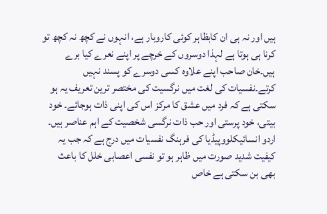ہیں اور نہ ہی ان کابظاہر کوئی کاروبار ہے، انہوں نے کچھ نہ کچھ تو کرنا ہی ہوتا ہے لہذا دوسروں کے خرچے پر اپنے نعرے کیا برے ہیں۔خان صاحب اپنے علاوہ کسی دوسرے کو پسند نہیں کرتے۔نفسیات کی لغت میں نرگسیت کی مختصر ترین تعریف یہ ہو سکتی ہے کہ فرد میں عشق کا مرکز اس کی اپنی ذات ہوجائے۔ خود بیتی، خود پرستی اور حب ذات نرگسی شخصیت کے اہم عناصر ہیں۔ اردو انسائیکلووپیڈیا کی فرہنگ نفسیات میں درج ہے کہ جب یہ کیفیت شدید صورت میں ظاہر ہو تو نفسی اعصابی خلل کا باعث بھی بن سکتی ہے خاص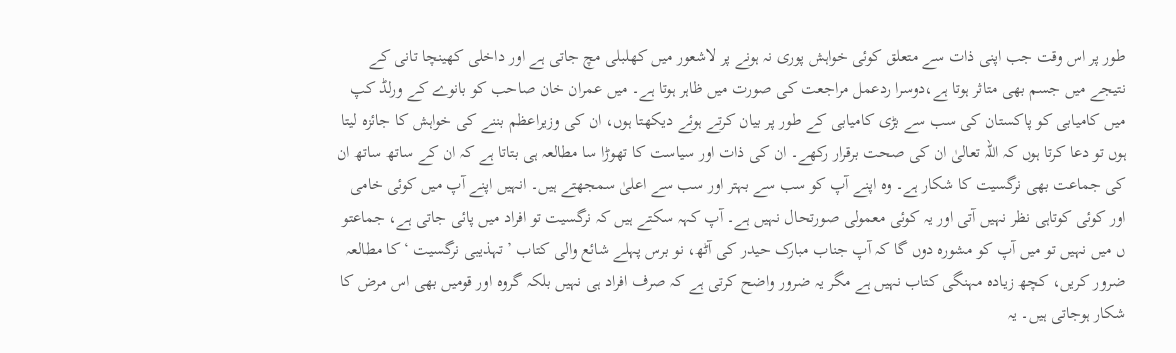طور پر اس وقت جب اپنی ذات سے متعلق کوئی خواہش پوری نہ ہونے پر لاشعور میں کھلبلی مچ جاتی ہے اور داخلی کھینچا تانی کے نتیجے میں جسم بھی متاثر ہوتا ہے،دوسرا ردعمل مراجعت کی صورت میں ظاہر ہوتا ہے۔ میں عمران خان صاحب کو بانوے کے ورلڈ کپ میں کامیابی کو پاکستان کی سب سے بڑی کامیابی کے طور پر بیان کرتے ہوئے دیکھتا ہوں، ان کی وزیراعظم بننے کی خواہش کا جائزہ لیتا ہوں تو دعا کرتا ہوں کہ اللہ تعالیٰ ان کی صحت برقرار رکھے۔ ان کی ذات اور سیاست کا تھوڑا سا مطالعہ ہی بتاتا ہے کہ ان کے ساتھ ساتھ ان کی جماعت بھی نرگسیت کا شکار ہے۔ وہ اپنے آپ کو سب سے بہتر اور سب سے اعلیٰ سمجھتے ہیں۔ انہیں اپنے آپ میں کوئی خامی اور کوئی کوتاہی نظر نہیں آتی اور یہ کوئی معمولی صورتحال نہیں ہے۔ آپ کہہ سکتے ہیں کہ نرگسیت تو افراد میں پائی جاتی ہے، جماعتو ں میں نہیں تو میں آپ کو مشورہ دوں گا کہ آپ جناب مبارک حیدر کی آٹھ، نو برس پہلے شائع والی کتاب ’تہذیبی نرگسیت ‘ کا مطالعہ ضرور کریں، کچھ زیادہ مہنگی کتاب نہیں ہے مگر یہ ضرور واضح کرتی ہے کہ صرف افراد ہی نہیں بلکہ گروہ اور قومیں بھی اس مرض کا شکار ہوجاتی ہیں۔ یہ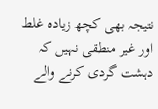نتیجہ بھی کچھ زیادہ غلط اور غیر منطقی نہیں کہ دہشت گردی کرنے والے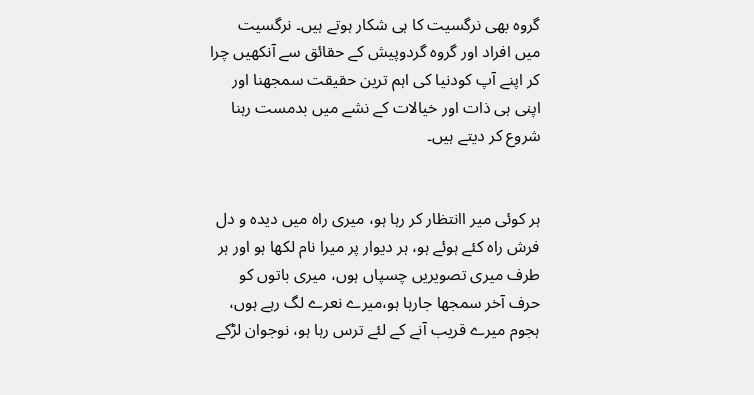گروہ بھی نرگسیت کا ہی شکار ہوتے ہیں۔ نرگسیت میں افراد اور گروہ گردوپیش کے حقائق سے آنکھیں چرا کر اپنے آپ کودنیا کی اہم ترین حقیقت سمجھنا اور اپنی ہی ذات اور خیالات کے نشے میں بدمست رہنا شروع کر دیتے ہیں۔


ہر کوئی میر اانتظار کر رہا ہو، میری راہ میں دیدہ و دل فرش راہ کئے ہوئے ہو، ہر دیوار پر میرا نام لکھا ہو اور ہر طرف میری تصویریں چسپاں ہوں، میری باتوں کو حرف آخر سمجھا جارہا ہو،میرے نعرے لگ رہے ہوں، ہجوم میرے قریب آنے کے لئے ترس رہا ہو، نوجوان لڑکے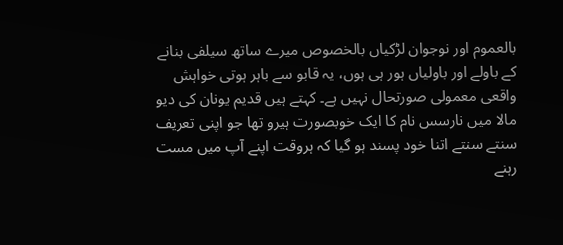بالعموم اور نوجوان لڑکیاں بالخصوص میرے ساتھ سیلفی بنانے کے باولے اور باولیاں ہور ہی ہوں، یہ قابو سے باہر ہوتی خواہش واقعی معمولی صورتحال نہیں ہے۔ کہتے ہیں قدیم یونان کی دیو مالا میں نارسس نام کا ایک خوبصورت ہیرو تھا جو اپنی تعریف سنتے سنتے اتنا خود پسند ہو گیا کہ ہروقت اپنے آپ میں مست رہنے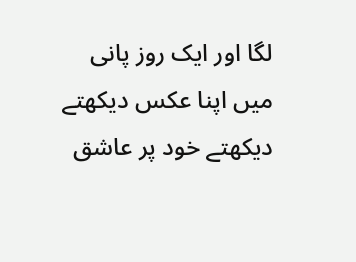لگا اور ایک روز پانی میں اپنا عکس دیکھتے دیکھتے خود پر عاشق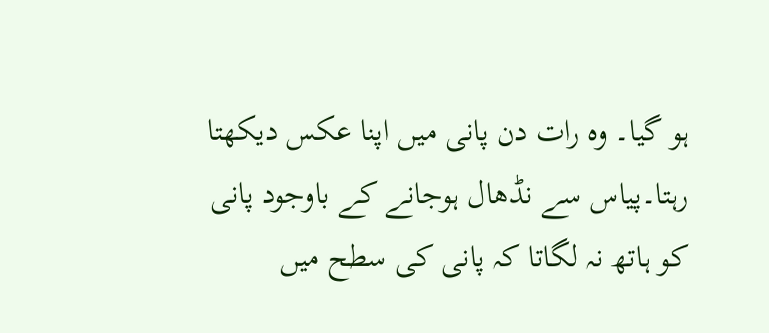ہو گیا۔ وہ رات دن پانی میں اپنا عکس دیکھتا رہتا۔پیاس سے نڈھال ہوجانے کے باوجود پانی کو ہاتھ نہ لگاتا کہ پانی کی سطح میں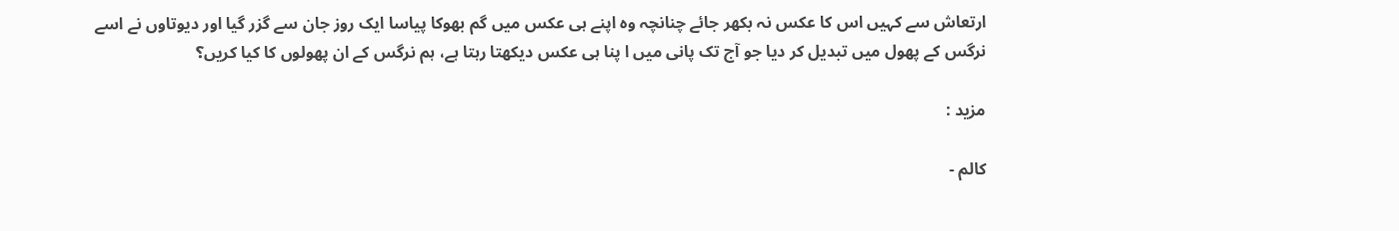ارتعاش سے کہیں اس کا عکس نہ بکھر جائے چنانچہ وہ اپنے ہی عکس میں گم بھوکا پیاسا ایک روز جان سے گزر گیا اور دیوتاوں نے اسے نرگس کے پھول میں تبدیل کر دیا جو آج تک پانی میں ا پنا ہی عکس دیکھتا رہتا ہے، ہم نرگس کے ان پھولوں کا کیا کریں؟

مزید :

کالم -